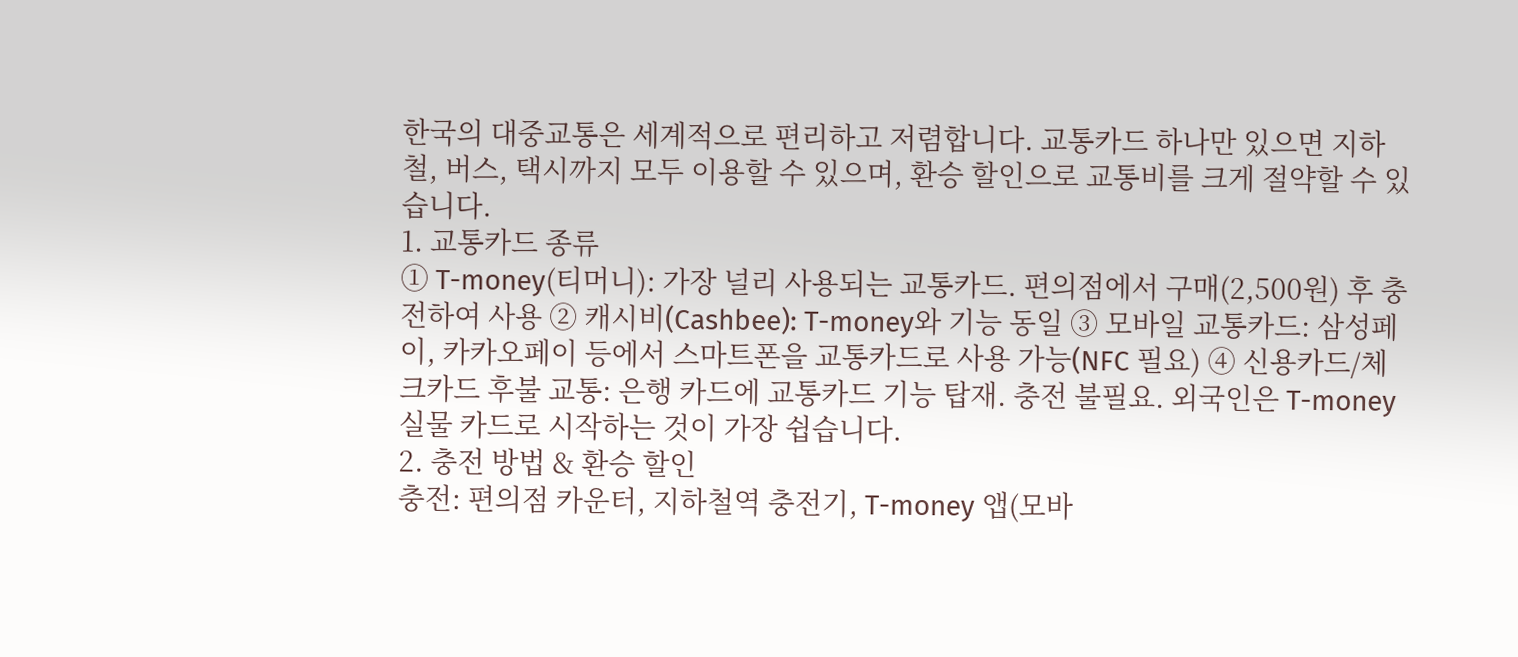한국의 대중교통은 세계적으로 편리하고 저렴합니다. 교통카드 하나만 있으면 지하철, 버스, 택시까지 모두 이용할 수 있으며, 환승 할인으로 교통비를 크게 절약할 수 있습니다.
1. 교통카드 종류
① T-money(티머니): 가장 널리 사용되는 교통카드. 편의점에서 구매(2,500원) 후 충전하여 사용 ② 캐시비(Cashbee): T-money와 기능 동일 ③ 모바일 교통카드: 삼성페이, 카카오페이 등에서 스마트폰을 교통카드로 사용 가능(NFC 필요) ④ 신용카드/체크카드 후불 교통: 은행 카드에 교통카드 기능 탑재. 충전 불필요. 외국인은 T-money 실물 카드로 시작하는 것이 가장 쉽습니다.
2. 충전 방법 & 환승 할인
충전: 편의점 카운터, 지하철역 충전기, T-money 앱(모바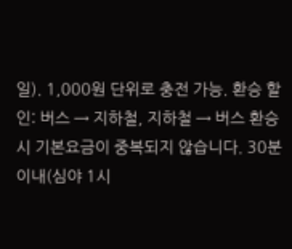일). 1,000원 단위로 충전 가능. 환승 할인: 버스 → 지하철, 지하철 → 버스 환승 시 기본요금이 중복되지 않습니다. 30분 이내(심야 1시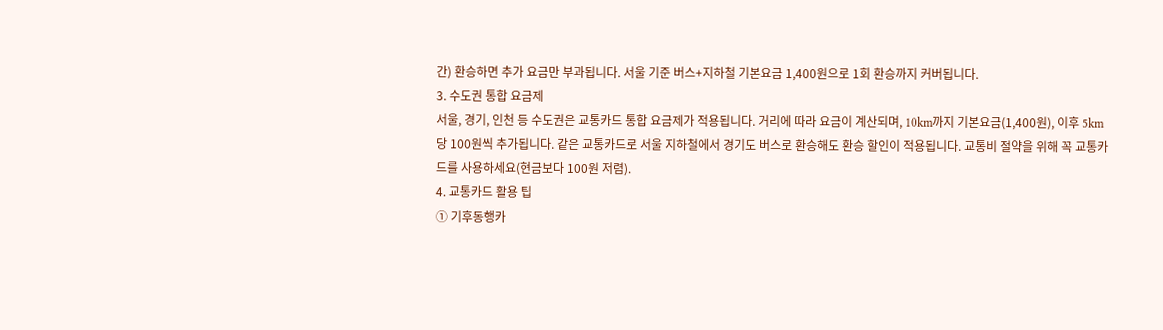간) 환승하면 추가 요금만 부과됩니다. 서울 기준 버스+지하철 기본요금 1,400원으로 1회 환승까지 커버됩니다.
3. 수도권 통합 요금제
서울, 경기, 인천 등 수도권은 교통카드 통합 요금제가 적용됩니다. 거리에 따라 요금이 계산되며, 10km까지 기본요금(1,400원), 이후 5km당 100원씩 추가됩니다. 같은 교통카드로 서울 지하철에서 경기도 버스로 환승해도 환승 할인이 적용됩니다. 교통비 절약을 위해 꼭 교통카드를 사용하세요(현금보다 100원 저렴).
4. 교통카드 활용 팁
① 기후동행카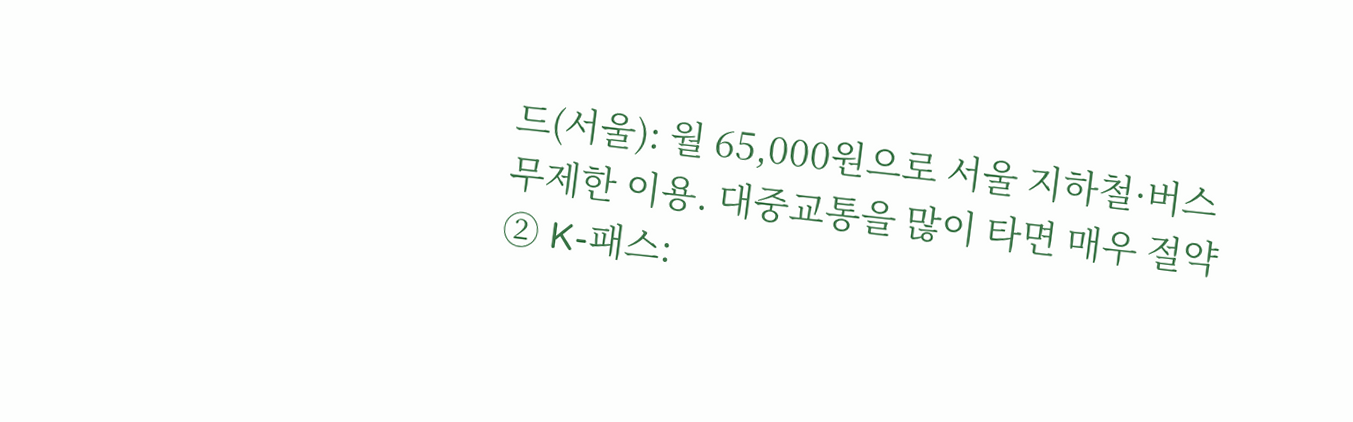드(서울): 월 65,000원으로 서울 지하철·버스 무제한 이용. 대중교통을 많이 타면 매우 절약 ② K-패스: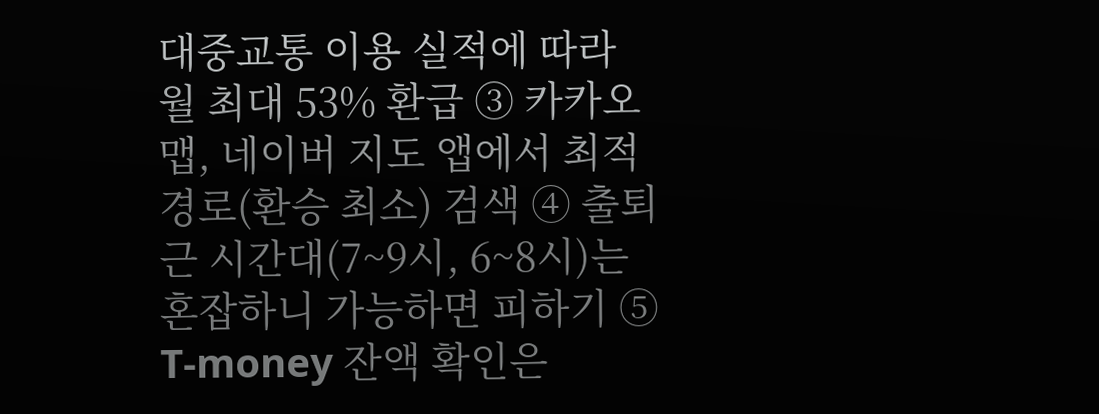대중교통 이용 실적에 따라 월 최대 53% 환급 ③ 카카오맵, 네이버 지도 앱에서 최적 경로(환승 최소) 검색 ④ 출퇴근 시간대(7~9시, 6~8시)는 혼잡하니 가능하면 피하기 ⑤ T-money 잔액 확인은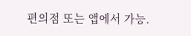편의점 또는 앱에서 가능.